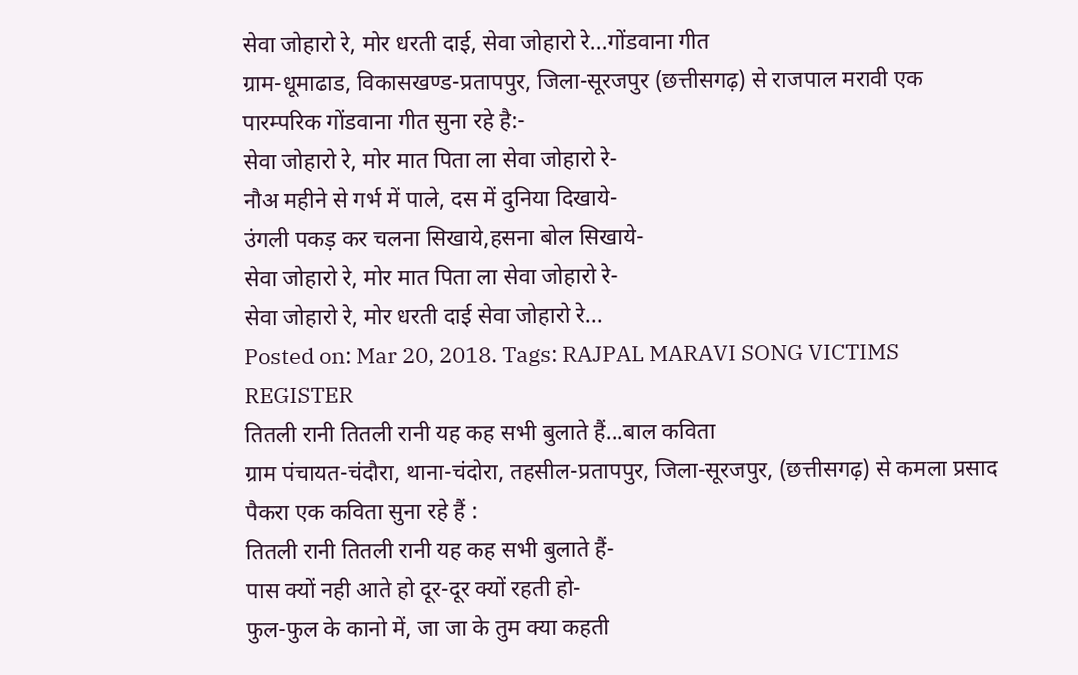सेवा जोहारो रे, मोर धरती दाई, सेवा जोहारो रे...गोंडवाना गीत
ग्राम-धूमाढाड, विकासखण्ड-प्रतापपुर, जिला-सूरजपुर (छत्तीसगढ़) से राजपाल मरावी एक पारम्परिक गोंडवाना गीत सुना रहे है:-
सेवा जोहारो रे, मोर मात पिता ला सेवा जोहारो रे-
नौअ महीने से गर्भ में पाले, दस में दुनिया दिखाये-
उंगली पकड़ कर चलना सिखाये,हसना बोल सिखाये-
सेवा जोहारो रे, मोर मात पिता ला सेवा जोहारो रे-
सेवा जोहारो रे, मोर धरती दाई सेवा जोहारो रे...
Posted on: Mar 20, 2018. Tags: RAJPAL MARAVI SONG VICTIMS REGISTER
तितली रानी तितली रानी यह कह सभी बुलाते हैं...बाल कविता
ग्राम पंचायत-चंदौरा, थाना-चंदोरा, तहसील-प्रतापपुर, जिला-सूरजपुर, (छत्तीसगढ़) से कमला प्रसाद पैकरा एक कविता सुना रहे हैं :
तितली रानी तितली रानी यह कह सभी बुलाते हैं-
पास क्यों नही आते हो दूर-दूर क्यों रहती हो-
फुल-फुल के कानो में, जा जा के तुम क्या कहती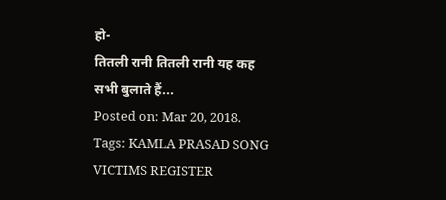हो-
तितली रानी तितली रानी यह कह सभी बुलाते हैं...
Posted on: Mar 20, 2018. Tags: KAMLA PRASAD SONG VICTIMS REGISTER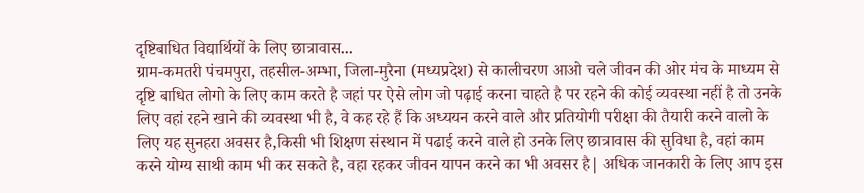दृष्टिबाधित विद्यार्थियों के लिए छात्रावास...
ग्राम-कमतरी पंचमपुरा, तहसील-अम्भा, जिला-मुरैना (मध्यप्रदेश) से कालीचरण आओ चले जीवन की ओर मंच के माध्यम से दृष्टि बाधित लोगो के लिए काम करते है जहां पर ऐसे लोग जो पढ़ाई करना चाहते है पर रहने की कोई व्यवस्था नहीं है तो उनके लिए वहां रहने खाने की व्यवस्था भी है, वे कह रहे हैं कि अध्ययन करने वाले और प्रतियोगी परीक्षा की तैयारी करने वालो के लिए यह सुनहरा अवसर है,किसी भी शिक्षण संस्थान में पढाई करने वाले हो उनके लिए छात्रावास की सुविधा है, वहां काम करने योग्य साथी काम भी कर सकते है, वहा रहकर जीवन यापन करने का भी अवसर है| अधिक जानकारी के लिए आप इस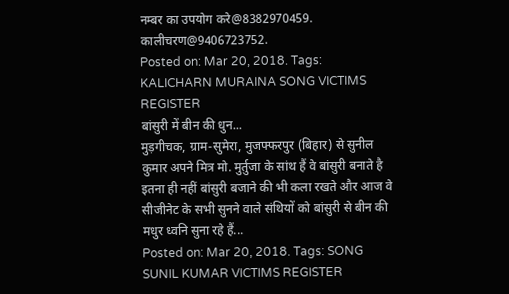नम्बर का उपयोग करे@8382970459. कालीचरण@9406723752.
Posted on: Mar 20, 2018. Tags: KALICHARN MURAINA SONG VICTIMS REGISTER
बांसुरी में बीन की धुन...
मुड़गीचक, ग्राम-सुमेरा, मुजफ्फरपुर (बिहार) से सुनील कुमार अपने मित्र मो. मुर्तुजा के सांथ हैं वे बांसुरी बनाते है इतना ही नहीं बांसुरी बजाने की भी कला रखते और आज वे सीजीनेट के सभी सुनने वाले संथियों को बांसुरी से बीन की मधुर ध्वनि सुना रहे हैं...
Posted on: Mar 20, 2018. Tags: SONG SUNIL KUMAR VICTIMS REGISTER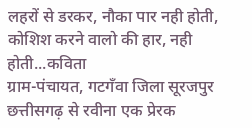लहरों से डरकर, नौका पार नही होती, कोशिश करने वालो की हार, नही होती...कविता
ग्राम-पंचायत, गटगँवा जिला सूरजपुर छत्तीसगढ़ से रवीना एक प्रेरक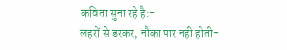कविता सुना रहे है:-
लहरों से डरकर, नौका पार नही होती-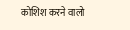कोशिश करने वालो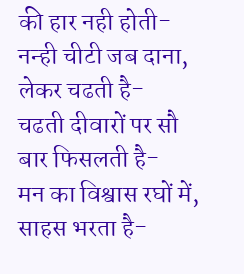की हार नही होती-
नन्ही चीटी जब दाना, लेकर चढती है-
चढती दीवारों पर सौ बार फिसलती है-
मन का विश्वास रघों में, साहस भरता है-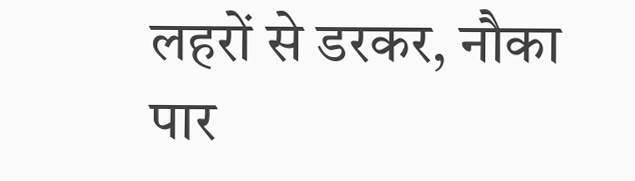लहरों से डरकर, नौका पार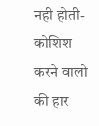नही होती-
कोशिश करने वालो की हार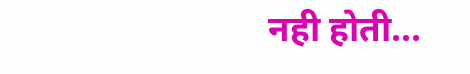नही होती...